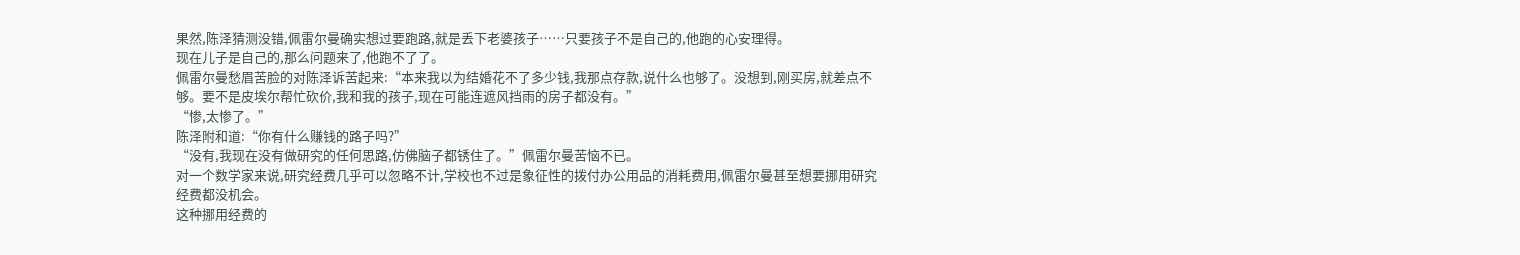果然,陈泽猜测没错,佩雷尔曼确实想过要跑路,就是丢下老婆孩子……只要孩子不是自己的,他跑的心安理得。
现在儿子是自己的,那么问题来了,他跑不了了。
佩雷尔曼愁眉苦脸的对陈泽诉苦起来:“本来我以为结婚花不了多少钱,我那点存款,说什么也够了。没想到,刚买房,就差点不够。要不是皮埃尔帮忙砍价,我和我的孩子,现在可能连遮风挡雨的房子都没有。”
“惨,太惨了。”
陈泽附和道:“你有什么赚钱的路子吗?”
“没有,我现在没有做研究的任何思路,仿佛脑子都锈住了。”佩雷尔曼苦恼不已。
对一个数学家来说,研究经费几乎可以忽略不计,学校也不过是象征性的拨付办公用品的消耗费用,佩雷尔曼甚至想要挪用研究经费都没机会。
这种挪用经费的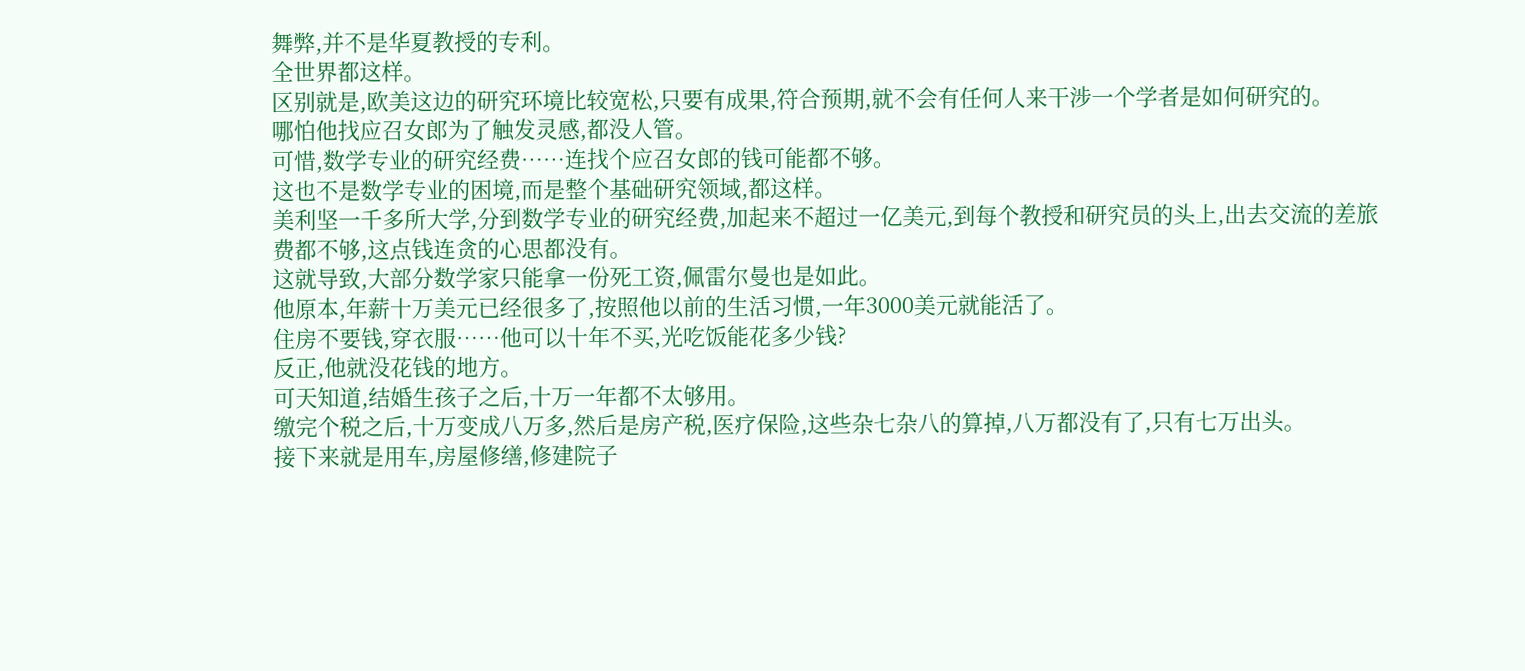舞弊,并不是华夏教授的专利。
全世界都这样。
区别就是,欧美这边的研究环境比较宽松,只要有成果,符合预期,就不会有任何人来干涉一个学者是如何研究的。
哪怕他找应召女郎为了触发灵感,都没人管。
可惜,数学专业的研究经费……连找个应召女郎的钱可能都不够。
这也不是数学专业的困境,而是整个基础研究领域,都这样。
美利坚一千多所大学,分到数学专业的研究经费,加起来不超过一亿美元,到每个教授和研究员的头上,出去交流的差旅费都不够,这点钱连贪的心思都没有。
这就导致,大部分数学家只能拿一份死工资,佩雷尔曼也是如此。
他原本,年薪十万美元已经很多了,按照他以前的生活习惯,一年3000美元就能活了。
住房不要钱,穿衣服……他可以十年不买,光吃饭能花多少钱?
反正,他就没花钱的地方。
可天知道,结婚生孩子之后,十万一年都不太够用。
缴完个税之后,十万变成八万多,然后是房产税,医疗保险,这些杂七杂八的算掉,八万都没有了,只有七万出头。
接下来就是用车,房屋修缮,修建院子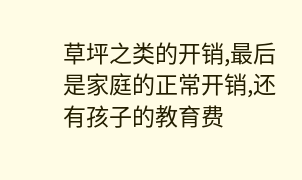草坪之类的开销,最后是家庭的正常开销,还有孩子的教育费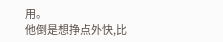用。
他倒是想挣点外快,比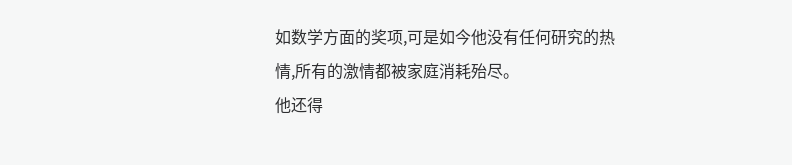如数学方面的奖项,可是如今他没有任何研究的热情,所有的激情都被家庭消耗殆尽。
他还得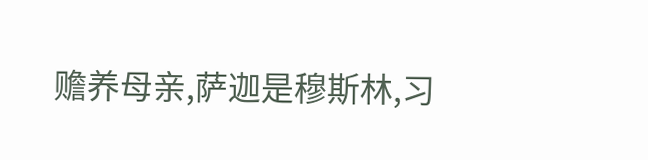赡养母亲,萨迦是穆斯林,习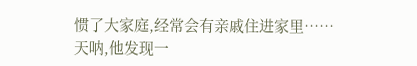惯了大家庭,经常会有亲戚住进家里……
天呐,他发现一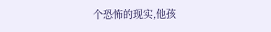个恐怖的现实,他孩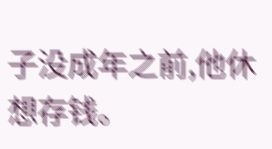子没成年之前,他休想存钱。